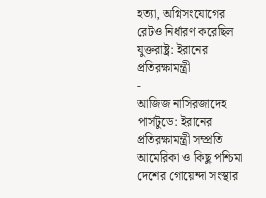হত্যা, অগ্নিসংযোগের রেটও নির্ধারণ করেছিল যুক্তরাষ্ট্র: ইরানের প্রতিরক্ষামন্ত্রী
-
আজিজ নাসিরজাদেহ
পার্সটুডে: ইরানের প্রতিরক্ষামন্ত্রী সম্প্রতি আমেরিকা ও কিছু পশ্চিমা দেশের গোয়েন্দা সংস্থার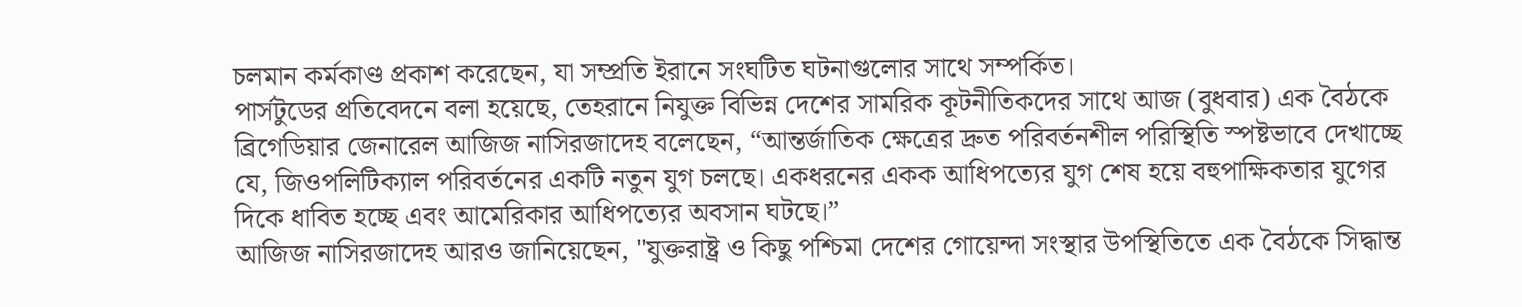চলমান কর্মকাণ্ড প্রকাশ করেছেন, যা সম্প্রতি ইরানে সংঘটিত ঘটনাগুলোর সাথে সম্পর্কিত।
পার্সটুডের প্রতিবেদনে বলা হয়েছে, তেহরানে নিযুক্ত বিভিন্ন দেশের সামরিক কূটনীতিকদের সাথে আজ (বুধবার) এক বৈঠকে ব্রিগেডিয়ার জেনারেল আজিজ নাসিরজাদেহ বলেছেন, “আন্তর্জাতিক ক্ষেত্রের দ্রুত পরিবর্তনশীল পরিস্থিতি স্পষ্টভাবে দেখাচ্ছে যে, জিওপলিটিক্যাল পরিবর্তনের একটি নতুন যুগ চলছে। একধরনের একক আধিপত্যের যুগ শেষ হয়ে বহুপাক্ষিকতার যুগের দিকে ধাবিত হচ্ছে এবং আমেরিকার আধিপত্যের অবসান ঘটছে।”
আজিজ নাসিরজাদেহ আরও জানিয়েছেন, "যুক্তরাষ্ট্র ও কিছু পশ্চিমা দেশের গোয়েন্দা সংস্থার উপস্থিতিতে এক বৈঠকে সিদ্ধান্ত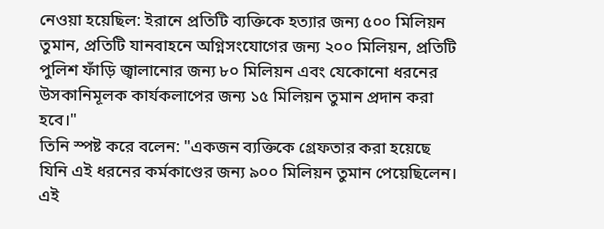নেওয়া হয়েছিল: ইরানে প্রতিটি ব্যক্তিকে হত্যার জন্য ৫০০ মিলিয়ন তুমান, প্রতিটি যানবাহনে অগ্নিসংযোগের জন্য ২০০ মিলিয়ন, প্রতিটি পুলিশ ফাঁড়ি জ্বালানোর জন্য ৮০ মিলিয়ন এবং যেকোনো ধরনের উসকানিমূলক কার্যকলাপের জন্য ১৫ মিলিয়ন তুমান প্রদান করা হবে।"
তিনি স্পষ্ট করে বলেন: "একজন ব্যক্তিকে গ্রেফতার করা হয়েছে যিনি এই ধরনের কর্মকাণ্ডের জন্য ৯০০ মিলিয়ন তুমান পেয়েছিলেন। এই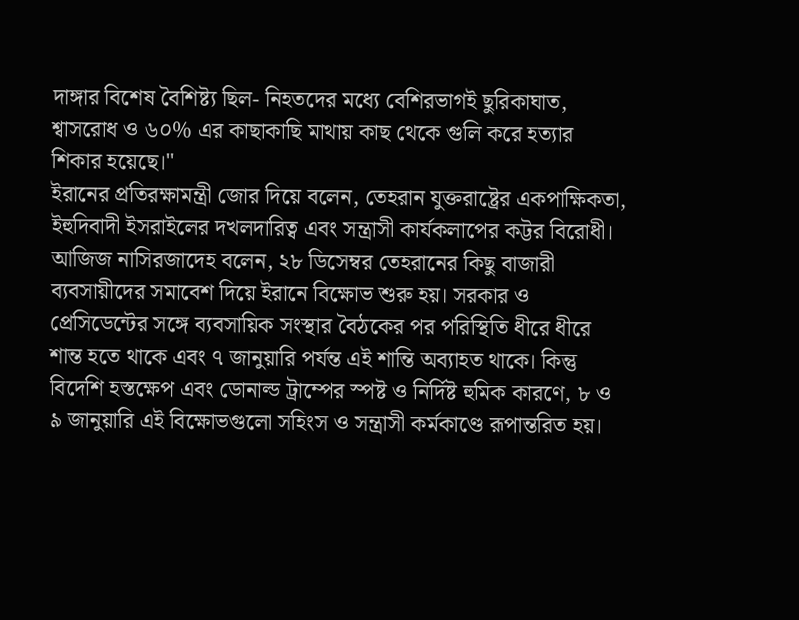দাঙ্গার বিশেষ বৈশিষ্ট্য ছিল- নিহতদের মধ্যে বেশিরভাগই ছুরিকাঘাত, শ্বাসরোধ ও ৬০% এর কাছাকাছি মাথায় কাছ থেকে গুলি করে হত্যার শিকার হয়েছে।"
ইরানের প্রতিরক্ষামন্ত্রী জোর দিয়ে বলেন, তেহরান যুক্তরাষ্ট্রের একপাক্ষিকতা, ইহুদিবাদী ইসরাইলের দখলদারিত্ব এবং সন্ত্রাসী কার্যকলাপের কট্টর বিরোধী।
আজিজ নাসিরজাদেহ বলেন, ২৮ ডিসেম্বর তেহরানের কিছু বাজারী ব্যবসায়ীদের সমাবেশ দিয়ে ইরানে বিক্ষোভ শুরু হয়। সরকার ও প্রেসিডেন্টের সঙ্গে ব্যবসায়িক সংস্থার বৈঠকের পর পরিস্থিতি ধীরে ধীরে শান্ত হতে থাকে এবং ৭ জানুয়ারি পর্যন্ত এই শান্তি অব্যাহত থাকে। কিন্তু বিদেশি হস্তক্ষেপ এবং ডোনাল্ড ট্রাম্পের স্পষ্ট ও নির্দিষ্ট হুমিক কারণে, ৮ ও ৯ জানুয়ারি এই বিক্ষোভগুলো সহিংস ও সন্ত্রাসী কর্মকাণ্ডে রূপান্তরিত হয়।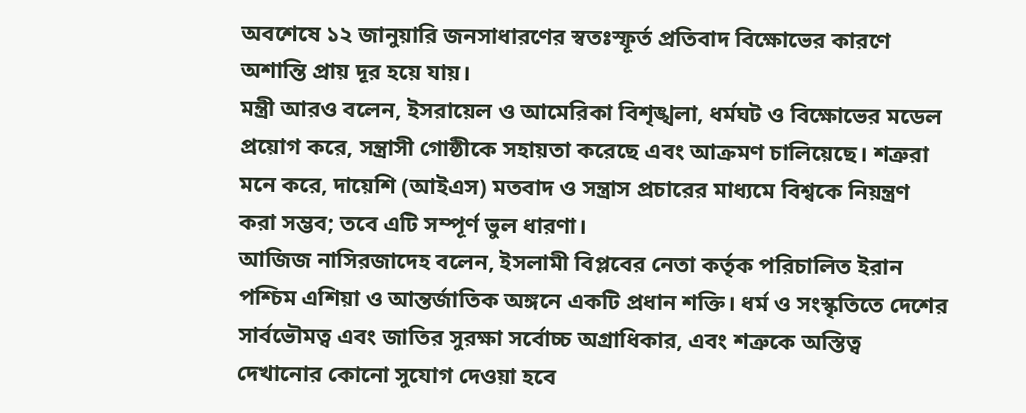অবশেষে ১২ জানুয়ারি জনসাধারণের স্বতঃস্ফূর্ত প্রতিবাদ বিক্ষোভের কারণে অশান্তি প্রায় দূর হয়ে যায়।
মন্ত্রী আরও বলেন, ইসরায়েল ও আমেরিকা বিশৃঙ্খলা, ধর্মঘট ও বিক্ষোভের মডেল প্রয়োগ করে, সন্ত্রাসী গোষ্ঠীকে সহায়তা করেছে এবং আক্রমণ চালিয়েছে। শত্রুরা মনে করে, দায়েশি (আইএস) মতবাদ ও সন্ত্রাস প্রচারের মাধ্যমে বিশ্বকে নিয়ন্ত্রণ করা সম্ভব; তবে এটি সম্পূর্ণ ভুল ধারণা।
আজিজ নাসিরজাদেহ বলেন, ইসলামী বিপ্লবের নেতা কর্তৃক পরিচালিত ইরান পশ্চিম এশিয়া ও আন্তর্জাতিক অঙ্গনে একটি প্রধান শক্তি। ধর্ম ও সংস্কৃতিতে দেশের সার্বভৌমত্ব এবং জাতির সুরক্ষা সর্বোচ্চ অগ্রাধিকার, এবং শত্রুকে অস্তিত্ব দেখানোর কোনো সুযোগ দেওয়া হবে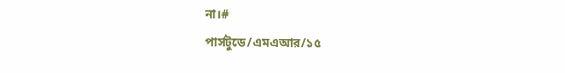না।#
পার্সটুডে/এমএআর/১৫